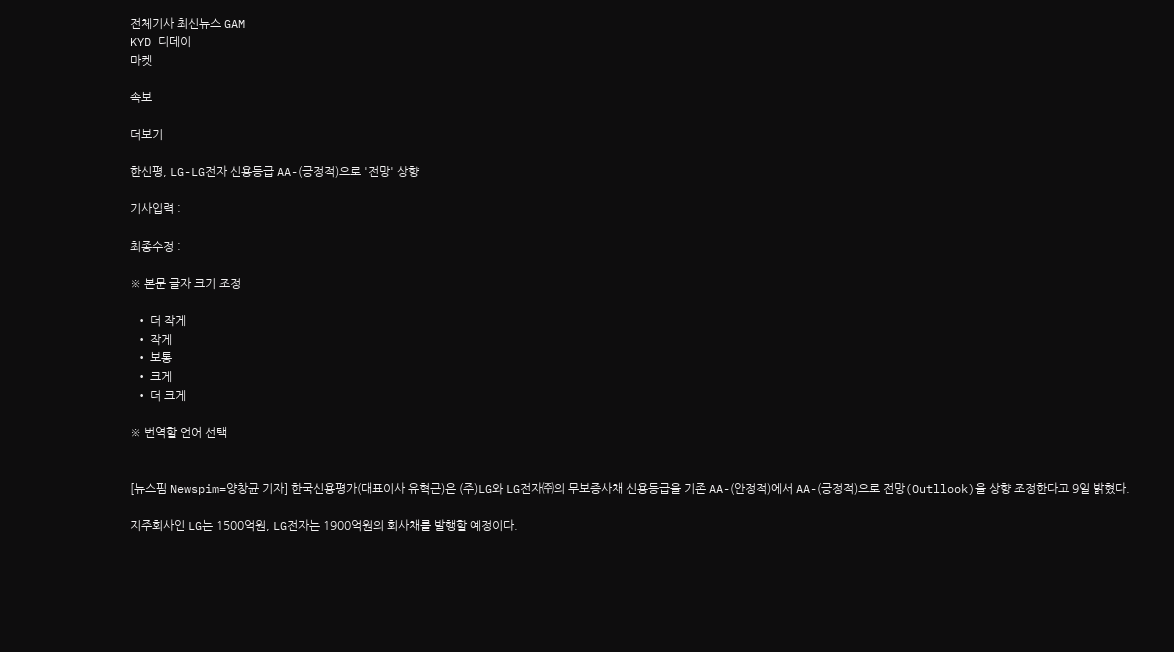전체기사 최신뉴스 GAM
KYD 디데이
마켓

속보

더보기

한신평, LG-LG전자 신용등급 AA-(긍정적)으로 '전망' 상향

기사입력 :

최종수정 :

※ 본문 글자 크기 조정

  • 더 작게
  • 작게
  • 보통
  • 크게
  • 더 크게

※ 번역할 언어 선택


[뉴스핌 Newspim=양창균 기자] 한국신용평가(대표이사 유혁근)은 (주)LG와 LG전자㈜의 무보증사채 신용등급을 기존 AA-(안정적)에서 AA-(긍정적)으로 전망(Outllook)을 상향 조정한다고 9일 밝혔다.

지주회사인 LG는 1500억원, LG전자는 1900억원의 회사채를 발행할 예정이다.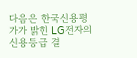다음은 한국신용평가가 밝힌 LG전자의 신용등급 결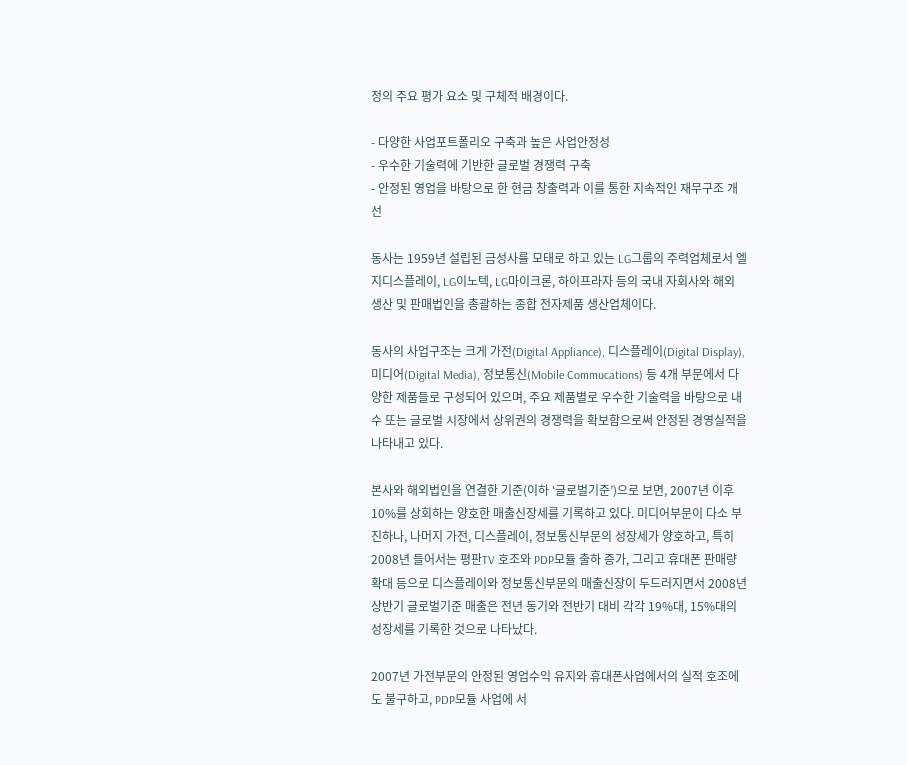정의 주요 평가 요소 및 구체적 배경이다.

- 다양한 사업포트폴리오 구축과 높은 사업안정성
- 우수한 기술력에 기반한 글로벌 경쟁력 구축
- 안정된 영업을 바탕으로 한 현금 창출력과 이를 통한 지속적인 재무구조 개선

동사는 1959년 설립된 금성사를 모태로 하고 있는 LG그룹의 주력업체로서 엘지디스플레이, LG이노텍, LG마이크론, 하이프라자 등의 국내 자회사와 해외 생산 및 판매법인을 총괄하는 종합 전자제품 생산업체이다.

동사의 사업구조는 크게 가전(Digital Appliance), 디스플레이(Digital Display), 미디어(Digital Media), 정보통신(Mobile Commucations) 등 4개 부문에서 다양한 제품들로 구성되어 있으며, 주요 제품별로 우수한 기술력을 바탕으로 내수 또는 글로벌 시장에서 상위권의 경쟁력을 확보함으로써 안정된 경영실적을 나타내고 있다.

본사와 해외법인을 연결한 기준(이하 ‘글로벌기준’)으로 보면, 2007년 이후 10%를 상회하는 양호한 매출신장세를 기록하고 있다. 미디어부문이 다소 부진하나, 나머지 가전, 디스플레이, 정보통신부문의 성장세가 양호하고, 특히 2008년 들어서는 평판TV 호조와 PDP모듈 출하 증가, 그리고 휴대폰 판매량 확대 등으로 디스플레이와 정보통신부문의 매출신장이 두드러지면서 2008년 상반기 글로벌기준 매출은 전년 동기와 전반기 대비 각각 19%대, 15%대의 성장세를 기록한 것으로 나타났다.

2007년 가전부문의 안정된 영업수익 유지와 휴대폰사업에서의 실적 호조에도 불구하고, PDP모듈 사업에 서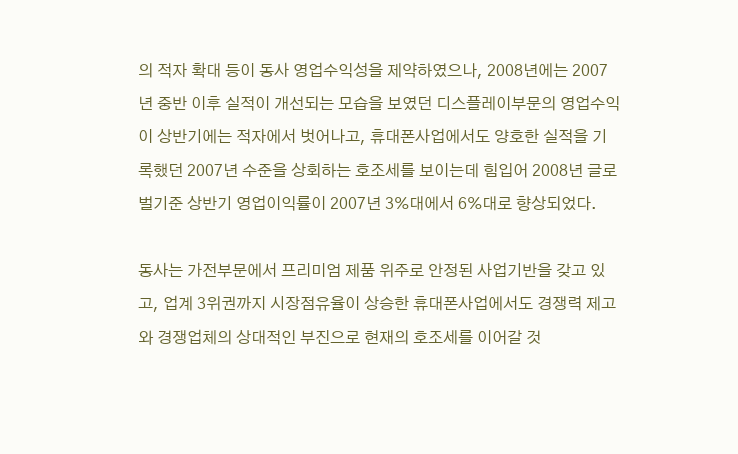의 적자 확대 등이 동사 영업수익성을 제약하였으나, 2008년에는 2007년 중반 이후 실적이 개선되는 모습을 보였던 디스플레이부문의 영업수익이 상반기에는 적자에서 벗어나고, 휴대폰사업에서도 양호한 실적을 기록했던 2007년 수준을 상회하는 호조세를 보이는데 힘입어 2008년 글로벌기준 상반기 영업이익률이 2007년 3%대에서 6%대로 향상되었다.

동사는 가전부문에서 프리미엄 제품 위주로 안정된 사업기반을 갖고 있고, 업계 3위권까지 시장점유율이 상승한 휴대폰사업에서도 경쟁력 제고와 경쟁업체의 상대적인 부진으로 현재의 호조세를 이어갈 것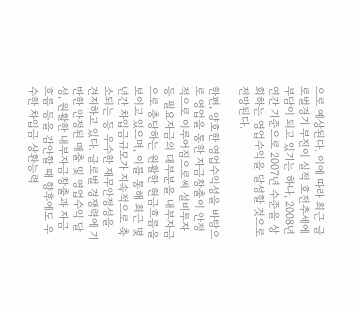으로 예상된다. 이에 따라 최근 글로벌경기 부진이 실적 호전추세에 부담이 되고 있기는 하나, 2008년 연간 기준으로 2007년 수준을 상회하는 영업수익을 달성할 것으로 전망된다.

한편, 양호한 영업수익성을 바탕으로 영업을 통한 자금창출이 안정적으로 이루어짐으로써 설비투자 등 필요자금의 대부분을 내부자금으로 충당하는 원활한 현금흐름을 보이고 있으며, 이를 통해 최근 몇 년간 차입금규모가 지속적으로 축소되는 등 우수한 재무안정성을 견지하고 있다. 글로벌 경쟁력에 기반한 안정된 매출 및 영업수익 달성, 원활한 내부자금창출과 자금흐름 등을 감안할 때 향후에도 우수한 차입금 상환능력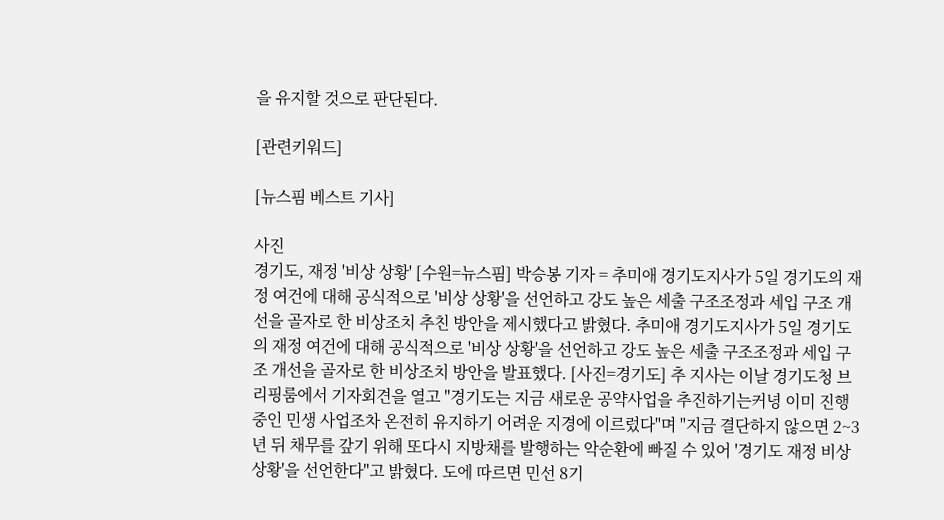을 유지할 것으로 판단된다.

[관련키워드]

[뉴스핌 베스트 기사]

사진
경기도, 재정 '비상 상황' [수원=뉴스핌] 박승봉 기자 = 추미애 경기도지사가 5일 경기도의 재정 여건에 대해 공식적으로 '비상 상황'을 선언하고 강도 높은 세출 구조조정과 세입 구조 개선을 골자로 한 비상조치 추친 방안을 제시했다고 밝혔다. 추미애 경기도지사가 5일 경기도의 재정 여건에 대해 공식적으로 '비상 상황'을 선언하고 강도 높은 세출 구조조정과 세입 구조 개선을 골자로 한 비상조치 방안을 발표했다. [사진=경기도] 추 지사는 이날 경기도청 브리핑룸에서 기자회견을 열고 "경기도는 지금 새로운 공약사업을 추진하기는커녕 이미 진행 중인 민생 사업조차 온전히 유지하기 어려운 지경에 이르렀다"며 "지금 결단하지 않으면 2~3년 뒤 채무를 갚기 위해 또다시 지방채를 발행하는 악순환에 빠질 수 있어 '경기도 재정 비상 상황'을 선언한다"고 밝혔다. 도에 따르면 민선 8기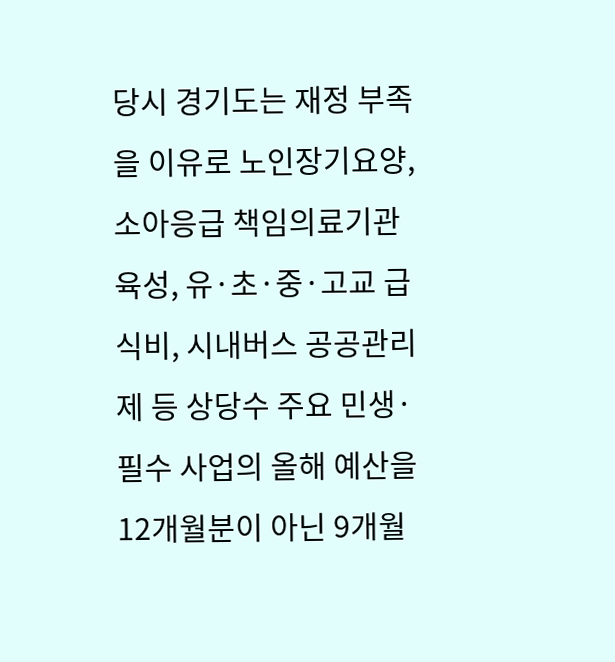당시 경기도는 재정 부족을 이유로 노인장기요양, 소아응급 책임의료기관 육성, 유·초·중·고교 급식비, 시내버스 공공관리제 등 상당수 주요 민생·필수 사업의 올해 예산을 12개월분이 아닌 9개월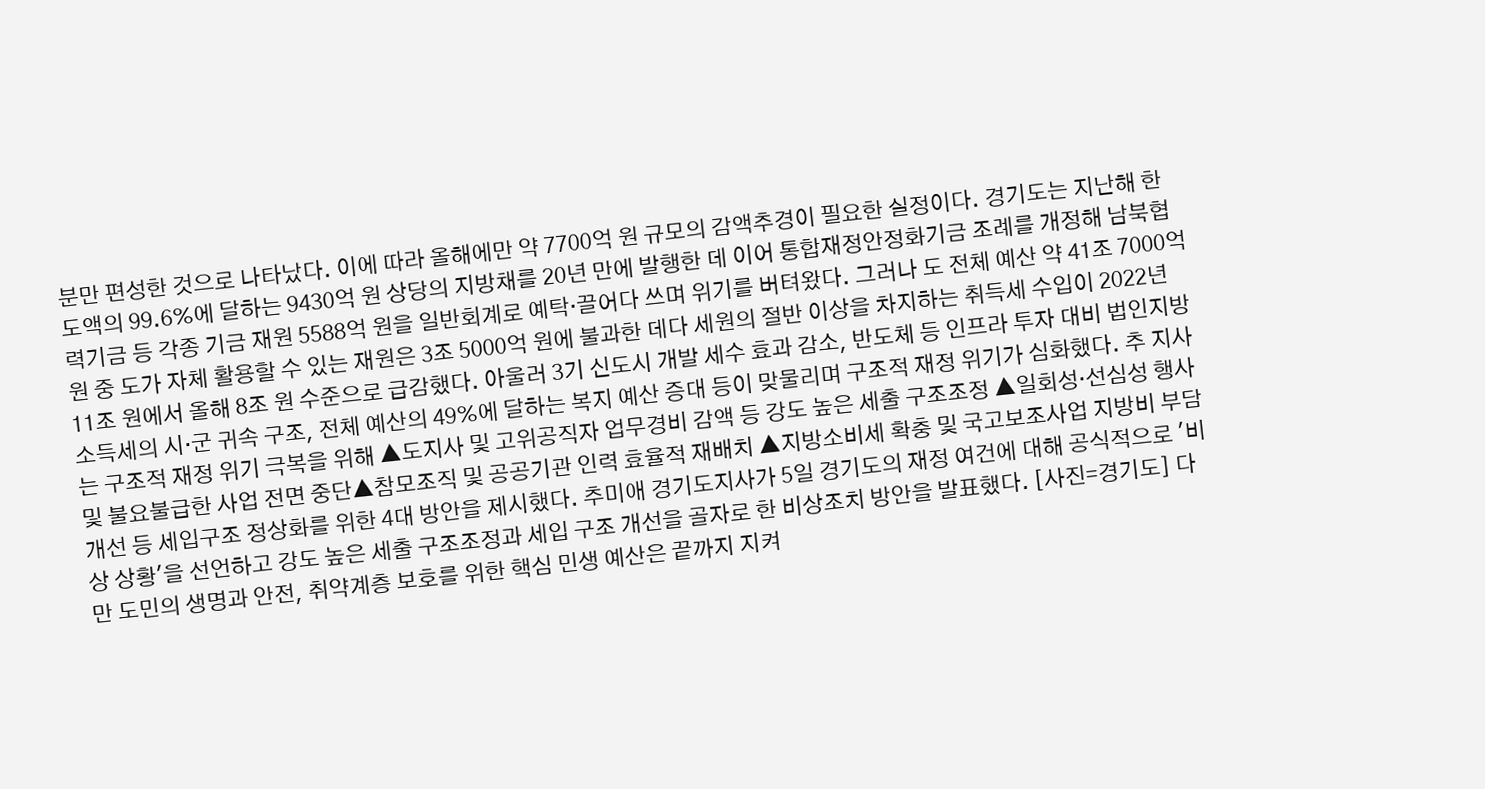분만 편성한 것으로 나타났다. 이에 따라 올해에만 약 7700억 원 규모의 감액추경이 필요한 실정이다. 경기도는 지난해 한도액의 99.6%에 달하는 9430억 원 상당의 지방채를 20년 만에 발행한 데 이어 통합재정안정화기금 조례를 개정해 남북협력기금 등 각종 기금 재원 5588억 원을 일반회계로 예탁·끌어다 쓰며 위기를 버텨왔다. 그러나 도 전체 예산 약 41조 7000억 원 중 도가 자체 활용할 수 있는 재원은 3조 5000억 원에 불과한 데다 세원의 절반 이상을 차지하는 취득세 수입이 2022년 11조 원에서 올해 8조 원 수준으로 급감했다. 아울러 3기 신도시 개발 세수 효과 감소, 반도체 등 인프라 투자 대비 법인지방소득세의 시·군 귀속 구조, 전체 예산의 49%에 달하는 복지 예산 증대 등이 맞물리며 구조적 재정 위기가 심화했다. 추 지사는 구조적 재정 위기 극복을 위해 ▲도지사 및 고위공직자 업무경비 감액 등 강도 높은 세출 구조조정 ▲일회성·선심성 행사 및 불요불급한 사업 전면 중단▲참모조직 및 공공기관 인력 효율적 재배치 ▲지방소비세 확충 및 국고보조사업 지방비 부담 개선 등 세입구조 정상화를 위한 4대 방안을 제시했다. 추미애 경기도지사가 5일 경기도의 재정 여건에 대해 공식적으로 '비상 상황'을 선언하고 강도 높은 세출 구조조정과 세입 구조 개선을 골자로 한 비상조치 방안을 발표했다. [사진=경기도] 다만 도민의 생명과 안전, 취약계층 보호를 위한 핵심 민생 예산은 끝까지 지켜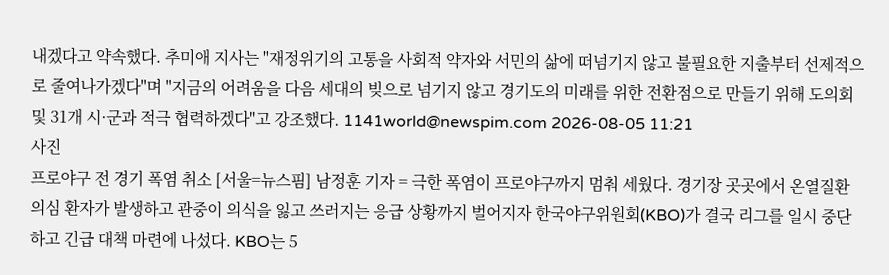내겠다고 약속했다. 추미애 지사는 "재정위기의 고통을 사회적 약자와 서민의 삶에 떠넘기지 않고 불필요한 지출부터 선제적으로 줄여나가겠다"며 "지금의 어려움을 다음 세대의 빚으로 넘기지 않고 경기도의 미래를 위한 전환점으로 만들기 위해 도의회 및 31개 시·군과 적극 협력하겠다"고 강조했다. 1141world@newspim.com 2026-08-05 11:21
사진
프로야구 전 경기 폭염 취소 [서울=뉴스핌] 남정훈 기자 = 극한 폭염이 프로야구까지 멈춰 세웠다. 경기장 곳곳에서 온열질환 의심 환자가 발생하고 관중이 의식을 잃고 쓰러지는 응급 상황까지 벌어지자 한국야구위원회(KBO)가 결국 리그를 일시 중단하고 긴급 대책 마련에 나섰다. KBO는 5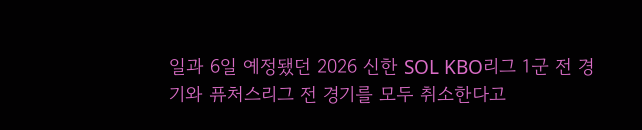일과 6일 예정됐던 2026 신한 SOL KBO리그 1군 전 경기와 퓨처스리그 전 경기를 모두 취소한다고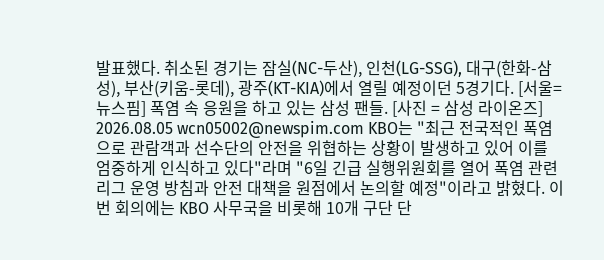발표했다. 취소된 경기는 잠실(NC-두산), 인천(LG-SSG), 대구(한화-삼성), 부산(키움-롯데), 광주(KT-KIA)에서 열릴 예정이던 5경기다. [서울=뉴스핌] 폭염 속 응원을 하고 있는 삼성 팬들. [사진 = 삼성 라이온즈] 2026.08.05 wcn05002@newspim.com KBO는 "최근 전국적인 폭염으로 관람객과 선수단의 안전을 위협하는 상황이 발생하고 있어 이를 엄중하게 인식하고 있다"라며 "6일 긴급 실행위원회를 열어 폭염 관련 리그 운영 방침과 안전 대책을 원점에서 논의할 예정"이라고 밝혔다. 이번 회의에는 KBO 사무국을 비롯해 10개 구단 단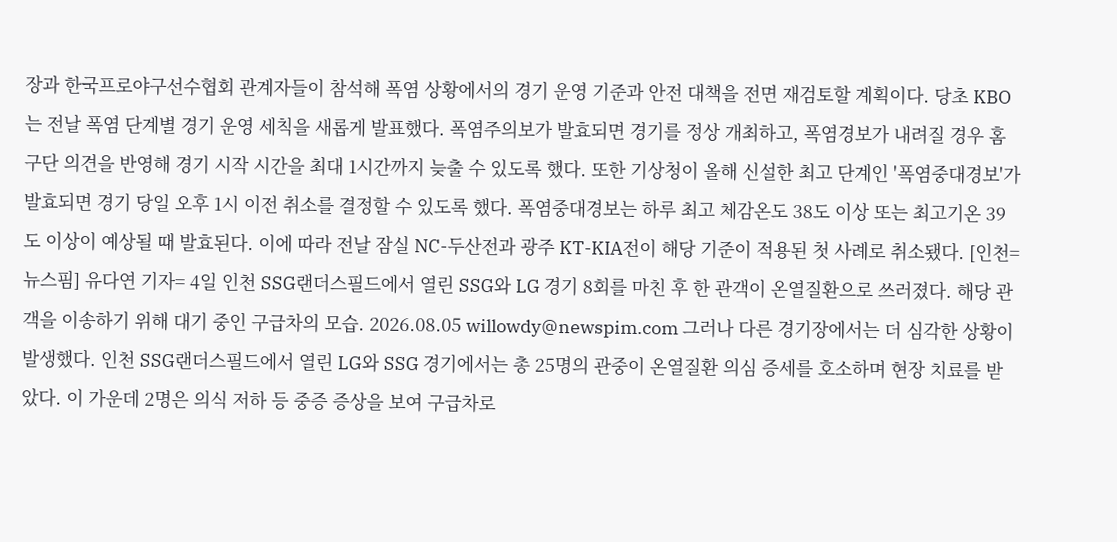장과 한국프로야구선수협회 관계자들이 참석해 폭염 상황에서의 경기 운영 기준과 안전 대책을 전면 재검토할 계획이다. 당초 KBO는 전날 폭염 단계별 경기 운영 세칙을 새롭게 발표했다. 폭염주의보가 발효되면 경기를 정상 개최하고, 폭염경보가 내려질 경우 홈 구단 의견을 반영해 경기 시작 시간을 최대 1시간까지 늦출 수 있도록 했다. 또한 기상청이 올해 신설한 최고 단계인 '폭염중대경보'가 발효되면 경기 당일 오후 1시 이전 취소를 결정할 수 있도록 했다. 폭염중대경보는 하루 최고 체감온도 38도 이상 또는 최고기온 39도 이상이 예상될 때 발효된다. 이에 따라 전날 잠실 NC-두산전과 광주 KT-KIA전이 해당 기준이 적용된 첫 사례로 취소됐다. [인천=뉴스핌] 유다연 기자= 4일 인천 SSG랜더스필드에서 열린 SSG와 LG 경기 8회를 마친 후 한 관객이 온열질환으로 쓰러졌다. 해당 관객을 이송하기 위해 대기 중인 구급차의 모습. 2026.08.05 willowdy@newspim.com 그러나 다른 경기장에서는 더 심각한 상황이 발생했다. 인천 SSG랜더스필드에서 열린 LG와 SSG 경기에서는 총 25명의 관중이 온열질환 의심 증세를 호소하며 현장 치료를 받았다. 이 가운데 2명은 의식 저하 등 중증 증상을 보여 구급차로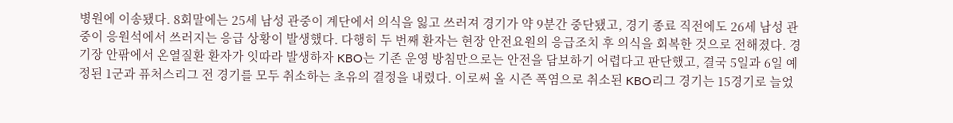병원에 이송됐다. 8회말에는 25세 남성 관중이 계단에서 의식을 잃고 쓰러져 경기가 약 9분간 중단됐고, 경기 종료 직전에도 26세 남성 관중이 응원석에서 쓰러지는 응급 상황이 발생했다. 다행히 두 번째 환자는 현장 안전요원의 응급조치 후 의식을 회복한 것으로 전해졌다. 경기장 안팎에서 온열질환 환자가 잇따라 발생하자 KBO는 기존 운영 방침만으로는 안전을 담보하기 어렵다고 판단했고, 결국 5일과 6일 예정된 1군과 퓨처스리그 전 경기를 모두 취소하는 초유의 결정을 내렸다. 이로써 올 시즌 폭염으로 취소된 KBO리그 경기는 15경기로 늘었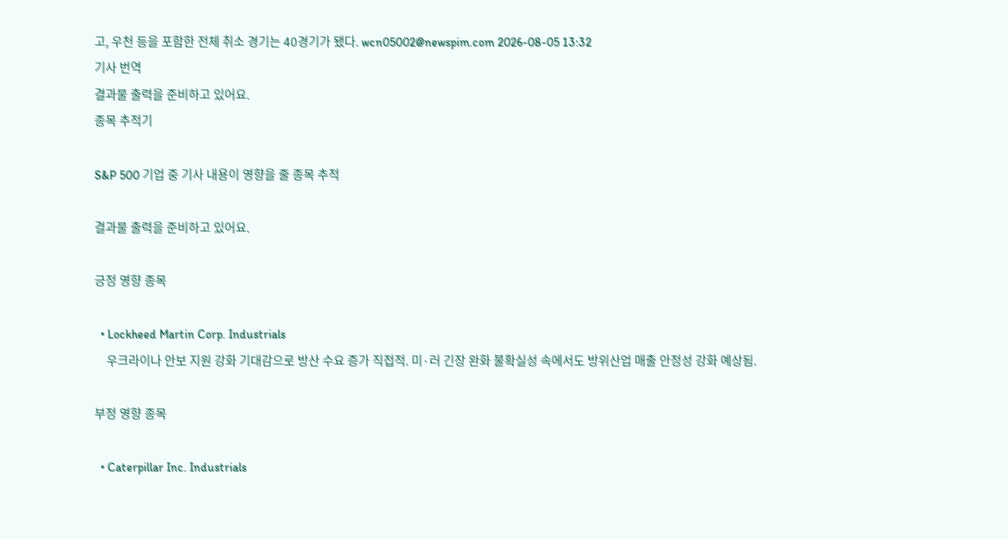고, 우천 등을 포함한 전체 취소 경기는 40경기가 됐다. wcn05002@newspim.com 2026-08-05 13:32
기사 번역
결과물 출력을 준비하고 있어요.
종목 추적기

S&P 500 기업 중 기사 내용이 영향을 줄 종목 추적

결과물 출력을 준비하고 있어요.

긍정 영향 종목

  • Lockheed Martin Corp. Industrials
    우크라이나 안보 지원 강화 기대감으로 방산 수요 증가 직접적. 미·러 긴장 완화 불확실성 속에서도 방위산업 매출 안정성 강화 예상됨.

부정 영향 종목

  • Caterpillar Inc. Industrials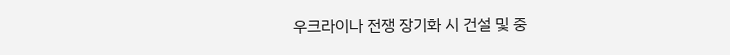우크라이나 전쟁 장기화 시 건설 및 중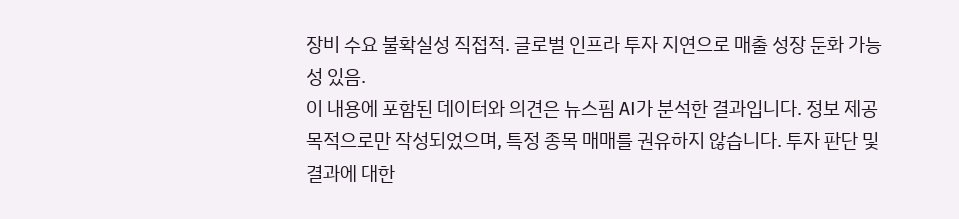장비 수요 불확실성 직접적. 글로벌 인프라 투자 지연으로 매출 성장 둔화 가능성 있음.
이 내용에 포함된 데이터와 의견은 뉴스핌 AI가 분석한 결과입니다. 정보 제공 목적으로만 작성되었으며, 특정 종목 매매를 권유하지 않습니다. 투자 판단 및 결과에 대한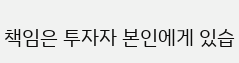책임은 투자자 본인에게 있습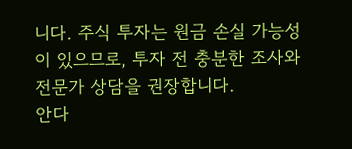니다. 주식 투자는 원금 손실 가능성이 있으므로, 투자 전 충분한 조사와 전문가 상담을 권장합니다.
안다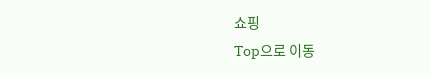쇼핑
Top으로 이동